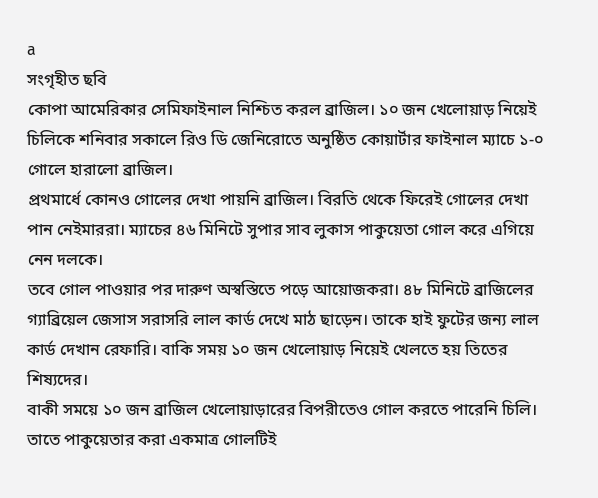a
সংগৃহীত ছবি
কোপা আমেরিকার সেমিফাইনাল নিশ্চিত করল ব্রাজিল। ১০ জন খেলোয়াড় নিয়েই চিলিকে শনিবার সকালে রিও ডি জেনিরোতে অনুষ্ঠিত কোয়ার্টার ফাইনাল ম্যাচে ১-০ গোলে হারালো ব্রাজিল।
প্রথমার্ধে কোনও গোলের দেখা পায়নি ব্রাজিল। বিরতি থেকে ফিরেই গোলের দেখা পান নেইমাররা। ম্যাচের ৪৬ মিনিটে সুপার সাব লুকাস পাকুয়েতা গোল করে এগিয়ে নেন দলকে।
তবে গোল পাওয়ার পর দারুণ অস্বস্তিতে পড়ে আয়োজকরা। ৪৮ মিনিটে ব্রাজিলের গ্যাব্রিয়েল জেসাস সরাসরি লাল কার্ড দেখে মাঠ ছাড়েন। তাকে হাই ফুটের জন্য লাল কার্ড দেখান রেফারি। বাকি সময় ১০ জন খেলোয়াড় নিয়েই খেলতে হয় তিতের শিষ্যদের।
বাকী সময়ে ১০ জন ব্রাজিল খেলোয়াড়ারের বিপরীতেও গোল করতে পারেনি চিলি। তাতে পাকুয়েতার করা একমাত্র গোলটিই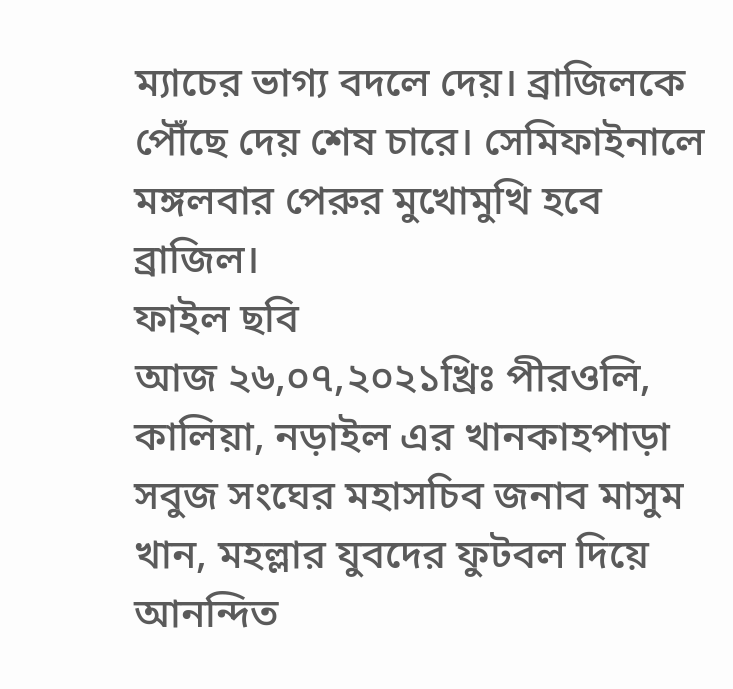ম্যাচের ভাগ্য বদলে দেয়। ব্রাজিলকে পৌঁছে দেয় শেষ চারে। সেমিফাইনালে মঙ্গলবার পেরুর মুখোমুখি হবে ব্রাজিল।
ফাইল ছবি
আজ ২৬,০৭,২০২১খ্রিঃ পীরওলি, কালিয়া, নড়াইল এর খানকাহপাড়া সবুজ সংঘের মহাসচিব জনাব মাসুম খান, মহল্লার যুবদের ফুটবল দিয়ে আনন্দিত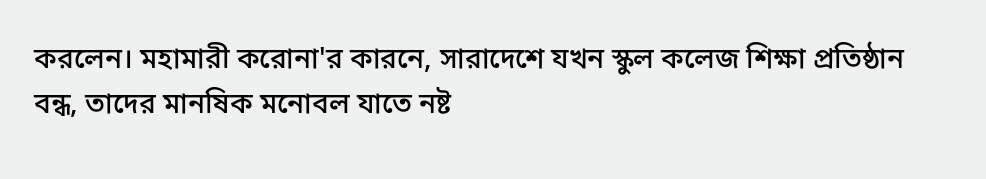করলেন। মহামারী করোনা'র কারনে, সারাদেশে যখন স্কুল কলেজ শিক্ষা প্রতিষ্ঠান বন্ধ, তাদের মানষিক মনোবল যাতে নষ্ট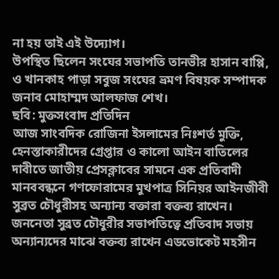না হয় তাই এই উদ্যোগ।
উপস্থিত ছিলেন সংঘের সভাপতি তানভীর হাসান বাপ্পি, ও খানকাহ পাড়া সবুজ সংঘের ভ্রমণ বিষয়ক সম্পাদক জনাব মোহাম্মদ আলফাজ শেখ।
ছবি: মুক্তসংবাদ প্রতিদিন
আজ সাংবদিক রোজিনা ইসলামের নিঃশর্ত মুক্তি, হেনস্তাকারীদের গ্রেপ্তার ও কালো আইন বাতিলের দাবীতে জাতীয় প্রেসক্লাবের সামনে এক প্রতিবাদী মানববন্ধনে গণফোরামের মুখপাত্র সিনিয়র আইনজীবী সুব্রত চৌধুরীসহ অন্যান্য বক্তারা বক্তব্য রাখেন।
জননেতা সুব্রত চৌধুরীর সভাপতিত্বে প্রতিবাদ সভায় অন্যান্যদের মাঝে বক্তব্য রাখেন এডভোকেট মহসীন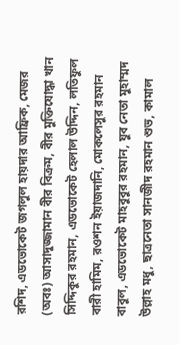রশিদ, এডভোকেট জগলুল হায়দার আফ্রিক, মেজর (অবঃ) আসাদুজ্জামান বীর বিক্রম, বীর মুক্তিযোদ্ধা খান সিদ্দিকুর রহমান, এডভোকেট হেলাল উদ্দিন, লতিফুল বারী হামিম, রওশন ইয়াজদানি, মোকলেসুর রহমান বাবুল, এডভোকেট মাহবুবুর রহমান, যুব নেতা মুহাম্মদ উল্লাহ মধু, ছাত্রনেতা সানজীদ রহমান শুভ, কামাল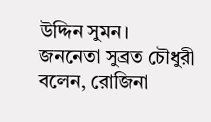উদ্দিন সুমন।
জননেতা সুব্রত চৌধুরী বলেন, রোজিনা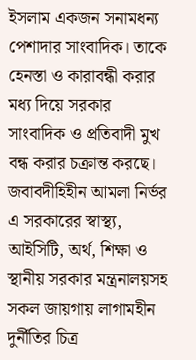ইসলাম একজন সনামধন্য পেশাদার সাংবাদিক। তাকে হেনস্তা ও কারাবন্ধী করার মধ্য দিয়ে সরকার সাংবাদিক ও প্রতিবাদী মুখ বন্ধ করার চক্রান্ত করছে। জবাবদীহিহীন আমলা নির্ভর এ সরকারের স্বাস্থ্য, আইসিটি, অর্থ, শিক্ষা ও স্থানীয় সরকার মন্ত্রনালয়সহ সকল জায়গায় লাগামহীন দুর্নীতির চিত্র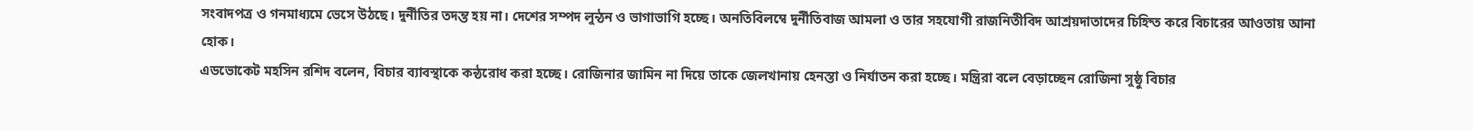সংবাদপত্র ও গনমাধ্যমে ভেসে উঠছে। দুর্নীতির তদন্ত হয় না। দেশের সম্পদ লুন্ঠন ও ভাগাভাগি হচ্ছে। অনতিবিলম্বে দুর্নীতিবাজ আমলা ও তার সহযোগী রাজনিতীবিদ আশ্রয়দাতাদের চিহ্নিত করে বিচারের আওতায় আনা হোক।
এডভোকেট মহসিন রশিদ বলেন, বিচার ব্যাবস্থাকে কন্ঠরোধ করা হচ্ছে। রোজিনার জামিন না দিয়ে তাকে জেলখানায় হেনস্তা ও নির্যাতন করা হচ্ছে। মন্ত্রিরা বলে বেড়াচ্ছেন রোজিনা সুষ্ঠু বিচার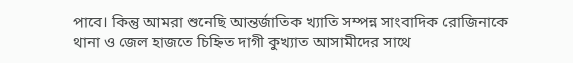পাবে। কিন্তু আমরা শুনেছি আন্তর্জাতিক খ্যাতি সম্পন্ন সাংবাদিক রোজিনাকে থানা ও জেল হাজতে চিহ্নিত দাগী কুখ্যাত আসামীদের সাথে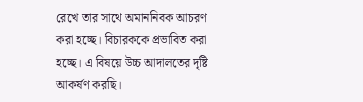রেখে তার সাথে অমাননিবক আচরণ করা হচ্ছে। বিচারককে প্রভাবিত করা হচ্ছে। এ বিষয়ে উচ্চ আদালতের দৃষ্টি আকর্ষণ করছি।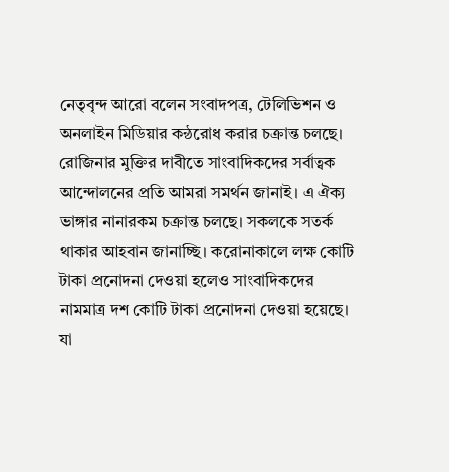নেতৃবৃন্দ আরো বলেন সংবাদপত্র, টেলিভিশন ও অনলাইন মিডিয়ার কন্ঠরোধ করার চক্রান্ত চলছে। রোজিনার মুক্তির দাবীতে সাংবাদিকদের সর্বাত্বক আন্দোলনের প্রতি আমরা সমর্থন জানাই। এ ঐক্য ভাঙ্গার নানারকম চক্রান্ত চলছে। সকলকে সতর্ক থাকার আহবান জানাচ্ছি। করোনাকালে লক্ষ কোটি টাকা প্রনোদনা দেওয়া হলেও সাংবাদিকদের নামমাত্র দশ কোটি টাকা প্রনোদনা দেওয়া হয়েছে। যা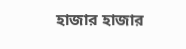হাজার হাজার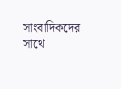সাংবাদিকদের সাথে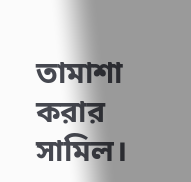তামাশা করার সামিল।